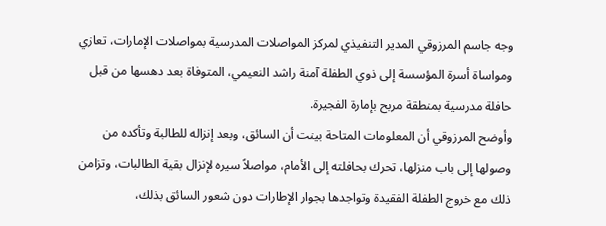وجه جاسم المرزوقي المدير التنفيذي لمركز المواصلات المدرسية بمواصلات الإمارات، تعازي ومواساة أسرة المؤسسة إلى ذوي الطفلة آمنة راشد النعيمي، المتوفاة بعد دهسها من قبل حافلة مدرسية بمنطقة مربح بإمارة الفجيرة.
وأوضح المرزوقي أن المعلومات المتاحة بينت أن السائق، وبعد إنزاله للطالبة وتأكده من وصولها إلى باب منزلها، تحرك بحافلته إلى الأمام، مواصلاً سيره لإنزال بقية الطالبات، وتزامن ذلك مع خروج الطفلة الفقيدة وتواجدها بجوار الإطارات دون شعور السائق بذلك،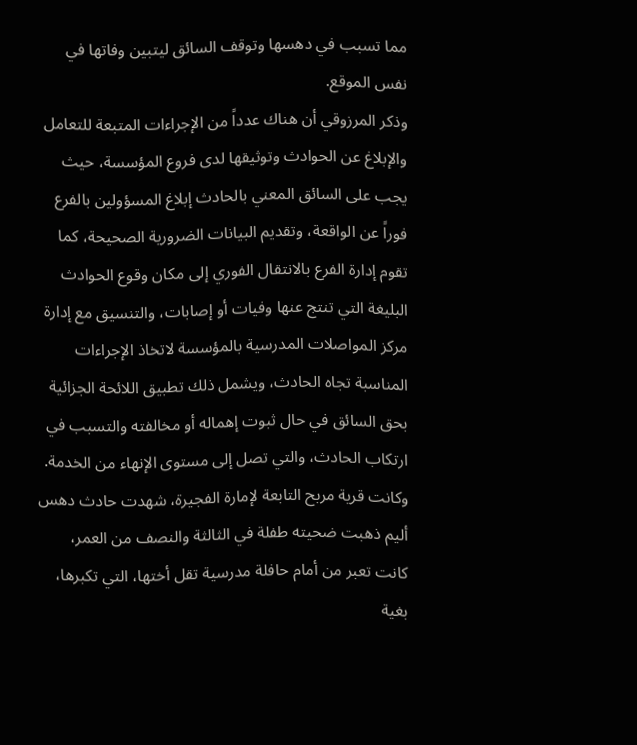مما تسبب في دهسها وتوقف السائق ليتبين وفاتها في نفس الموقع.
وذكر المرزوقي أن هناك عدداً من الإجراءات المتبعة للتعامل والإبلاغ عن الحوادث وتوثيقها لدى فروع المؤسسة، حيث يجب على السائق المعني بالحادث إبلاغ المسؤولين بالفرع فوراً عن الواقعة، وتقديم البيانات الضرورية الصحيحة، كما تقوم إدارة الفرع بالانتقال الفوري إلى مكان وقوع الحوادث البليغة التي تنتج عنها وفيات أو إصابات، والتنسيق مع إدارة مركز المواصلات المدرسية بالمؤسسة لاتخاذ الإجراءات المناسبة تجاه الحادث، ويشمل ذلك تطبيق اللائحة الجزائية بحق السائق في حال ثبوت إهماله أو مخالفته والتسبب في ارتكاب الحادث، والتي تصل إلى مستوى الإنهاء من الخدمة.
وكانت قرية مربح التابعة لإمارة الفجيرة، شهدت حادث دهس أليم ذهبت ضحيته طفلة في الثالثة والنصف من العمر، كانت تعبر من أمام حافلة مدرسية تقل أختها، التي تكبرها، بغية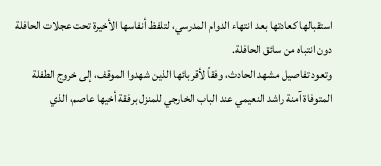استقبالها كعادتها بعد انتهاء الدوام المدرسي، لتلفظ أنفاسها الأخيرة تحت عجلات الحافلة دون انتباه من سائق الحافلة.
وتعود تفاصيل مشهد الحادث، وفقاً لأقربائها الذين شهدوا الموقف، إلى خروج الطفلة المتوفاة آمنة راشد النعيمي عند الباب الخارجي للمنزل برفقة أخيها عاصم، الذي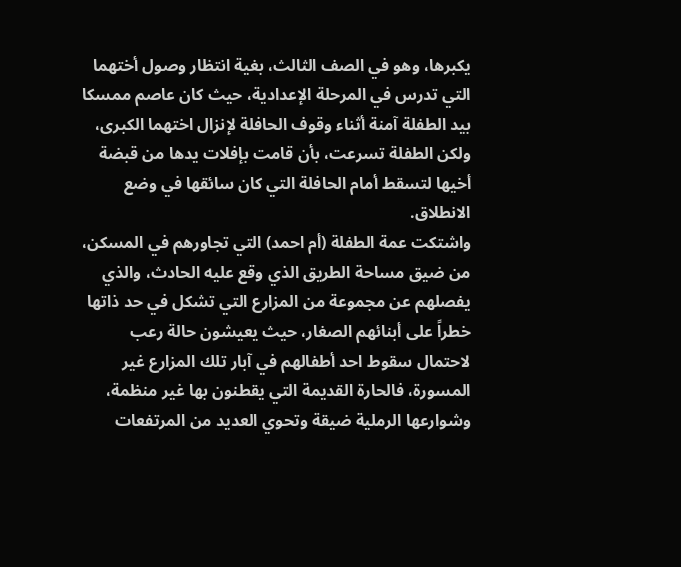يكبرها، وهو في الصف الثالث، بغية انتظار وصول أختهما التي تدرس في المرحلة الإعدادية، حيث كان عاصم ممسكا بيد الطفلة آمنة أثناء وقوف الحافلة لإنزال اختهما الكبرى، ولكن الطفلة تسرعت، بأن قامت بإفلات يدها من قبضة أخيها لتسقط أمام الحافلة التي كان سائقها في وضع الانطلاق.
واشتكت عمة الطفلة (أم احمد) التي تجاورهم في المسكن، من ضيق مساحة الطريق الذي وقع عليه الحادث، والذي يفصلهم عن مجموعة من المزارع التي تشكل في حد ذاتها خطراً على أبنائهم الصغار، حيث يعيشون حالة رعب لاحتمال سقوط احد أطفالهم في آبار تلك المزارع غير المسورة، فالحارة القديمة التي يقطنون بها غير منظمة، وشوارعها الرملية ضيقة وتحوي العديد من المرتفعات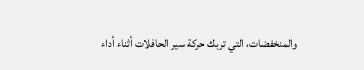والمنخفضات، التي تربك حركة سير الحافلات أثناء أداء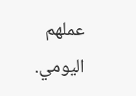عملهم اليومي.